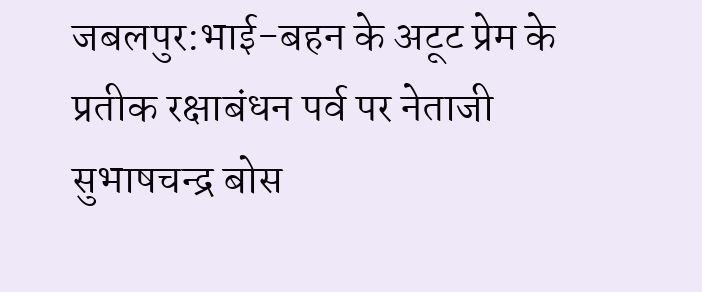जबलपुर:भाई-बहन के अटूट प्रेम के प्रतीक रक्षाबंधन पर्व पर नेताजी सुभाषचन्द्र बोस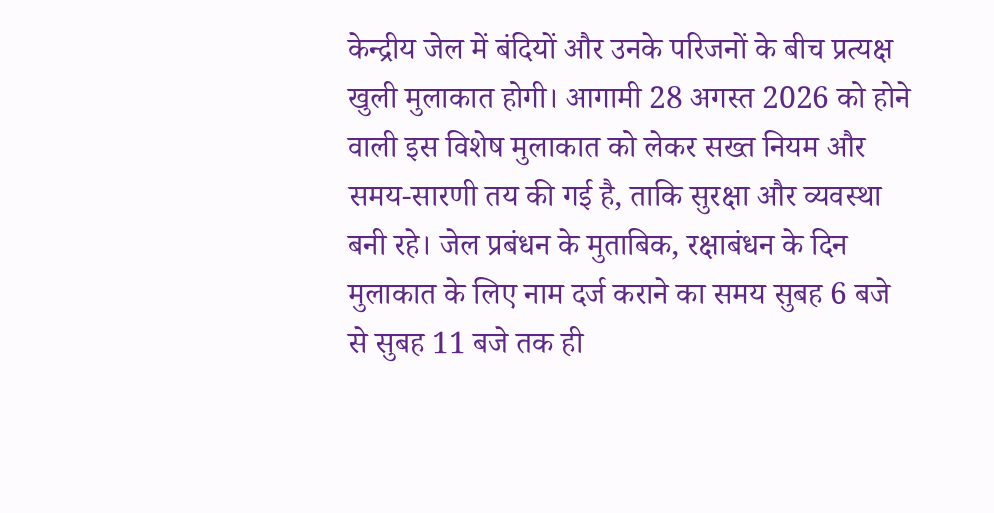केन्द्रीय जेल में बंदियों और उनके परिजनों के बीच प्रत्यक्ष खुली मुलाकात होगी। आगामी 28 अगस्त 2026 को होने वाली इस विशेष मुलाकात को लेकर सख्त नियम और समय-सारणी तय की गई है, ताकि सुरक्षा और व्यवस्था बनी रहे। जेल प्रबंधन के मुताबिक, रक्षाबंधन के दिन मुलाकात के लिए नाम दर्ज कराने का समय सुबह 6 बजे से सुबह 11 बजे तक ही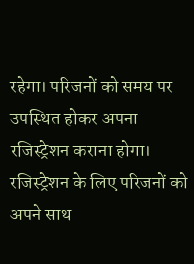रहेगा। परिजनों को समय पर उपस्थित होकर अपना रजिस्ट्रेशन कराना होगा।
रजिस्ट्रेशन के लिए परिजनों को अपने साथ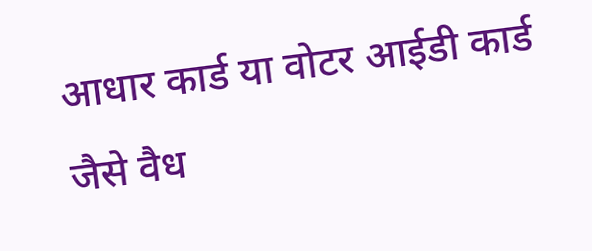आधार कार्ड या वोटर आईडी कार्ड जैसे वैध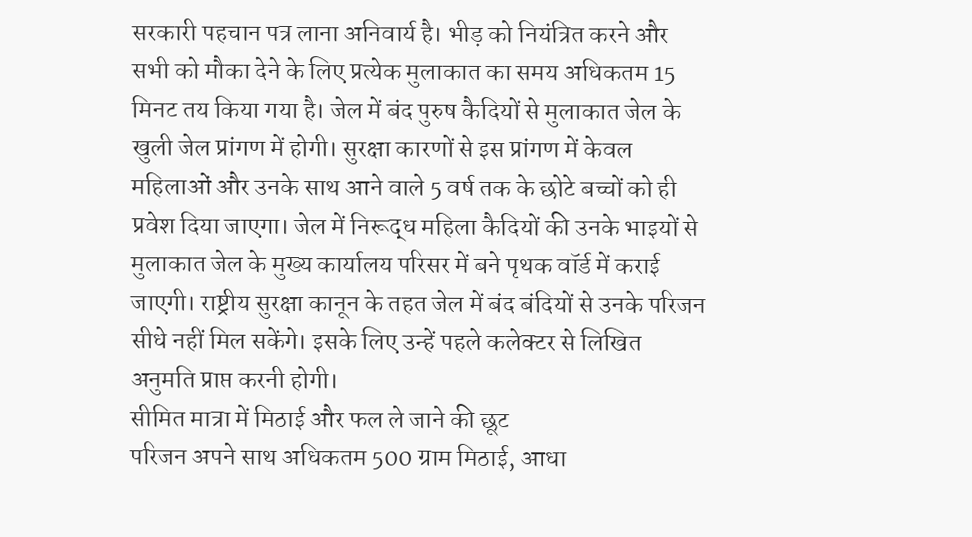सरकारी पहचान पत्र लाना अनिवार्य है। भीड़ को नियंत्रित करने और सभी को मौका देने के लिए प्रत्येक मुलाकात का समय अधिकतम 15 मिनट तय किया गया है। जेल में बंद पुरुष कैदियों से मुलाकात जेल के खुली जेल प्रांगण में होगी। सुरक्षा कारणों से इस प्रांगण में केवल महिलाओं और उनके साथ आने वाले 5 वर्ष तक के छोटे बच्चों को ही प्रवेश दिया जाएगा। जेल में निरूद्ध महिला कैदियों की उनके भाइयों से मुलाकात जेल के मुख्य कार्यालय परिसर में बने पृथक वॉर्ड में कराई जाएगी। राष्ट्रीय सुरक्षा कानून के तहत जेल में बंद बंदियों से उनके परिजन सीधे नहीं मिल सकेंगे। इसके लिए उन्हें पहले कलेक्टर से लिखित अनुमति प्राप्त करनी होगी।
सीमित मात्रा में मिठाई और फल ले जाने की छूट
परिजन अपने साथ अधिकतम 500 ग्राम मिठाई, आधा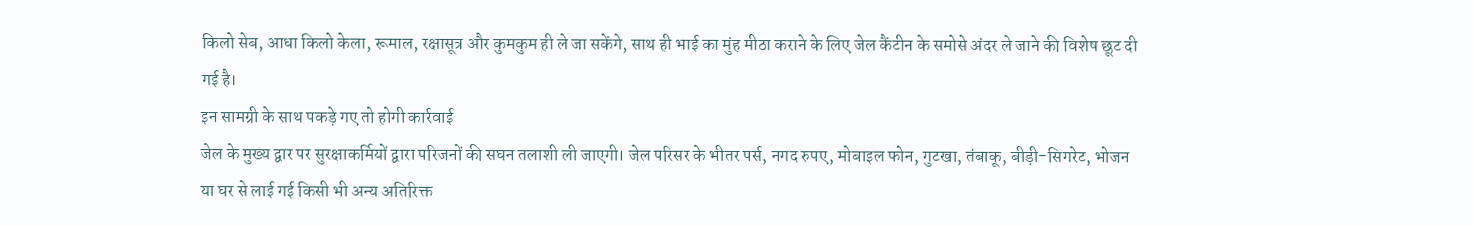किलो सेब, आधा किलो केला, रूमाल, रक्षासूत्र और कुमकुम ही ले जा सकेंगे, साथ ही भाई का मुंह मीठा कराने के लिए जेल कैंटीन के समोसे अंदर ले जाने की विशेष छूट दी गई है।
इन सामग्री के साथ पकड़े गए तो होगी कार्रवाई
जेल के मुख्य द्वार पर सुरक्षाकर्मियों द्वारा परिजनों की सघन तलाशी ली जाएगी। जेल परिसर के भीतर पर्स, नगद रुपए, मोबाइल फोन, गुटखा, तंबाकू, बीड़ी-सिगरेट, भोजन या घर से लाई गई किसी भी अन्य अतिरिक्त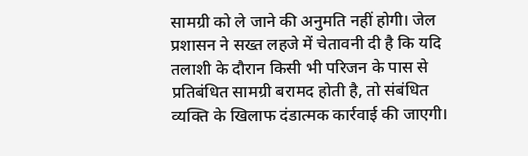सामग्री को ले जाने की अनुमति नहीं होगी। जेल प्रशासन ने सख्त लहजे में चेतावनी दी है कि यदि तलाशी के दौरान किसी भी परिजन के पास से प्रतिबंधित सामग्री बरामद होती है, तो संबंधित व्यक्ति के खिलाफ दंडात्मक कार्रवाई की जाएगी।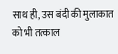साथ ही, उस बंदी की मुलाकात को भी तत्काल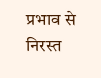प्रभाव से निरस्त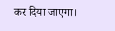कर दिया जाएगा।